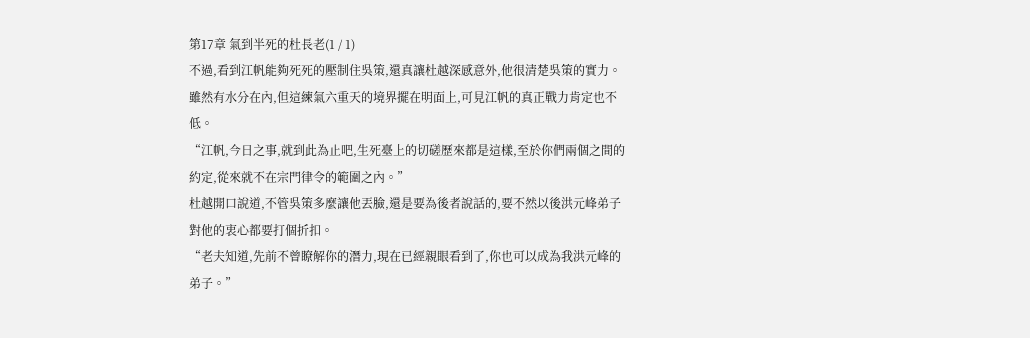第17章 氣到半死的杜長老(1 / 1)
不過,看到江帆能夠死死的壓制住吳策,還真讓杜越深感意外,他很清楚吳策的實力。
雖然有水分在內,但這練氣六重天的境界擺在明面上,可見江帆的真正戰力肯定也不低。
“江帆,今日之事,就到此為止吧,生死臺上的切磋歷來都是這樣,至於你們兩個之間的約定,從來就不在宗門律令的範圍之內。”
杜越開口說道,不管吳策多麼讓他丟臉,還是要為後者說話的,要不然以後洪元峰弟子對他的衷心都要打個折扣。
“老夫知道,先前不曾瞭解你的潛力,現在已經親眼看到了,你也可以成為我洪元峰的弟子。”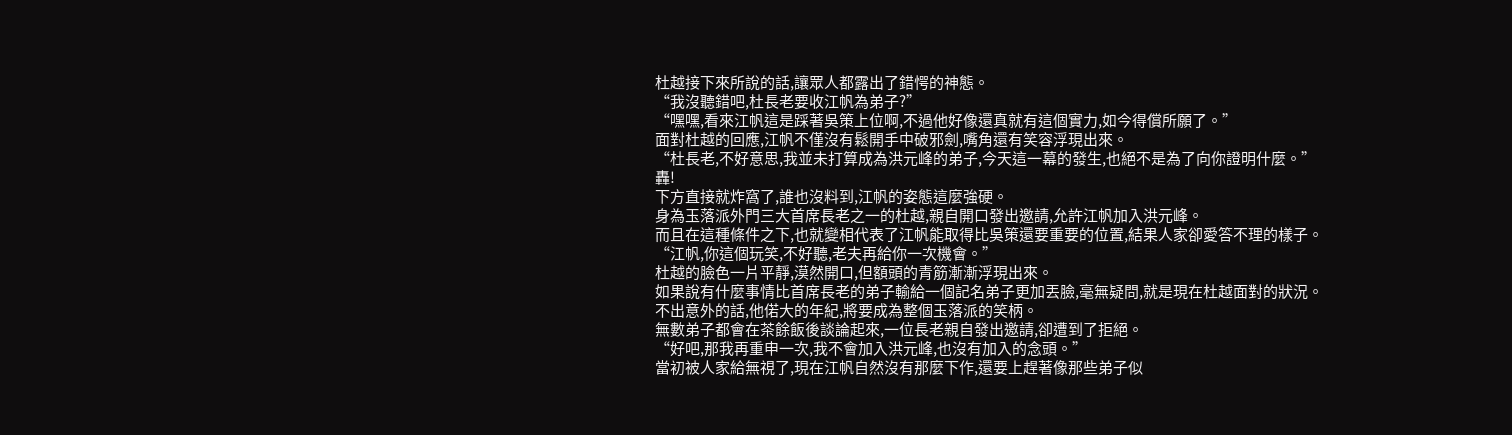杜越接下來所說的話,讓眾人都露出了錯愕的神態。
“我沒聽錯吧,杜長老要收江帆為弟子?”
“嘿嘿,看來江帆這是踩著吳策上位啊,不過他好像還真就有這個實力,如今得償所願了。”
面對杜越的回應,江帆不僅沒有鬆開手中破邪劍,嘴角還有笑容浮現出來。
“杜長老,不好意思,我並未打算成為洪元峰的弟子,今天這一幕的發生,也絕不是為了向你證明什麼。”
轟!
下方直接就炸窩了,誰也沒料到,江帆的姿態這麼強硬。
身為玉落派外門三大首席長老之一的杜越,親自開口發出邀請,允許江帆加入洪元峰。
而且在這種條件之下,也就變相代表了江帆能取得比吳策還要重要的位置,結果人家卻愛答不理的樣子。
“江帆,你這個玩笑,不好聽,老夫再給你一次機會。”
杜越的臉色一片平靜,漠然開口,但額頭的青筋漸漸浮現出來。
如果說有什麼事情比首席長老的弟子輸給一個記名弟子更加丟臉,毫無疑問,就是現在杜越面對的狀況。
不出意外的話,他偌大的年紀,將要成為整個玉落派的笑柄。
無數弟子都會在茶餘飯後談論起來,一位長老親自發出邀請,卻遭到了拒絕。
“好吧,那我再重申一次,我不會加入洪元峰,也沒有加入的念頭。”
當初被人家給無視了,現在江帆自然沒有那麼下作,還要上趕著像那些弟子似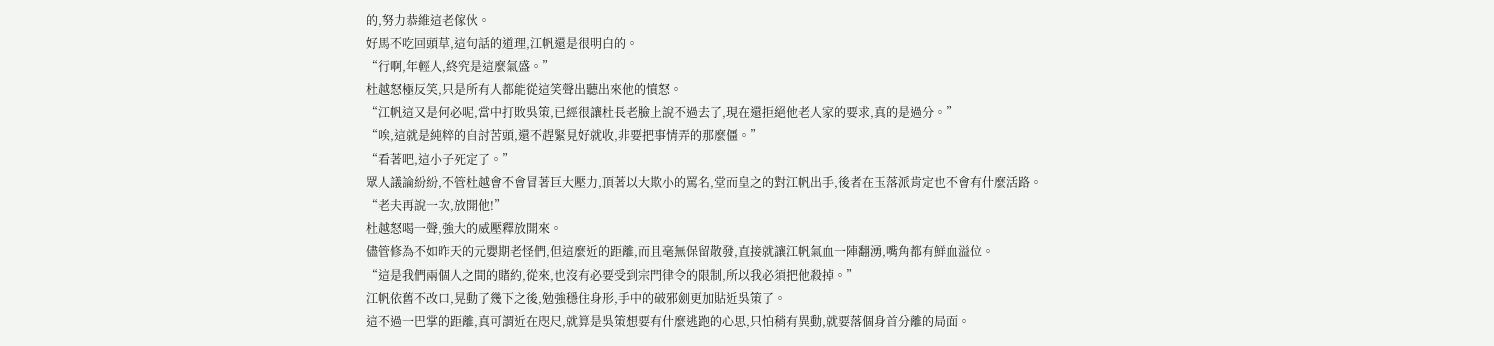的,努力恭維這老傢伙。
好馬不吃回頭草,這句話的道理,江帆還是很明白的。
“行啊,年輕人,終究是這麼氣盛。”
杜越怒極反笑,只是所有人都能從這笑聲出聽出來他的憤怒。
“江帆這又是何必呢,當中打敗吳策,已經很讓杜長老臉上說不過去了,現在還拒絕他老人家的要求,真的是過分。”
“唉,這就是純粹的自討苦頭,還不趕緊見好就收,非要把事情弄的那麼僵。”
“看著吧,這小子死定了。”
眾人議論紛紛,不管杜越會不會冒著巨大壓力,頂著以大欺小的罵名,堂而皇之的對江帆出手,後者在玉落派肯定也不會有什麼活路。
“老夫再說一次,放開他!”
杜越怒喝一聲,強大的威壓釋放開來。
儘管修為不如昨天的元嬰期老怪們,但這麼近的距離,而且毫無保留散發,直接就讓江帆氣血一陣翻湧,嘴角都有鮮血溢位。
“這是我們兩個人之間的賭約,從來,也沒有必要受到宗門律令的限制,所以我必須把他殺掉。”
江帆依舊不改口,晃動了幾下之後,勉強穩住身形,手中的破邪劍更加貼近吳策了。
這不過一巴掌的距離,真可謂近在咫尺,就算是吳策想要有什麼逃跑的心思,只怕稍有異動,就要落個身首分離的局面。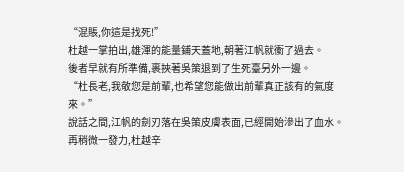“混賬,你這是找死!”
杜越一掌拍出,雄渾的能量鋪天蓋地,朝著江帆就衝了過去。
後者早就有所準備,裹挾著吳策退到了生死臺另外一邊。
“杜長老,我敬您是前輩,也希望您能做出前輩真正該有的氣度來。”
說話之間,江帆的劍刃落在吳策皮膚表面,已經開始滲出了血水。
再稍微一發力,杜越辛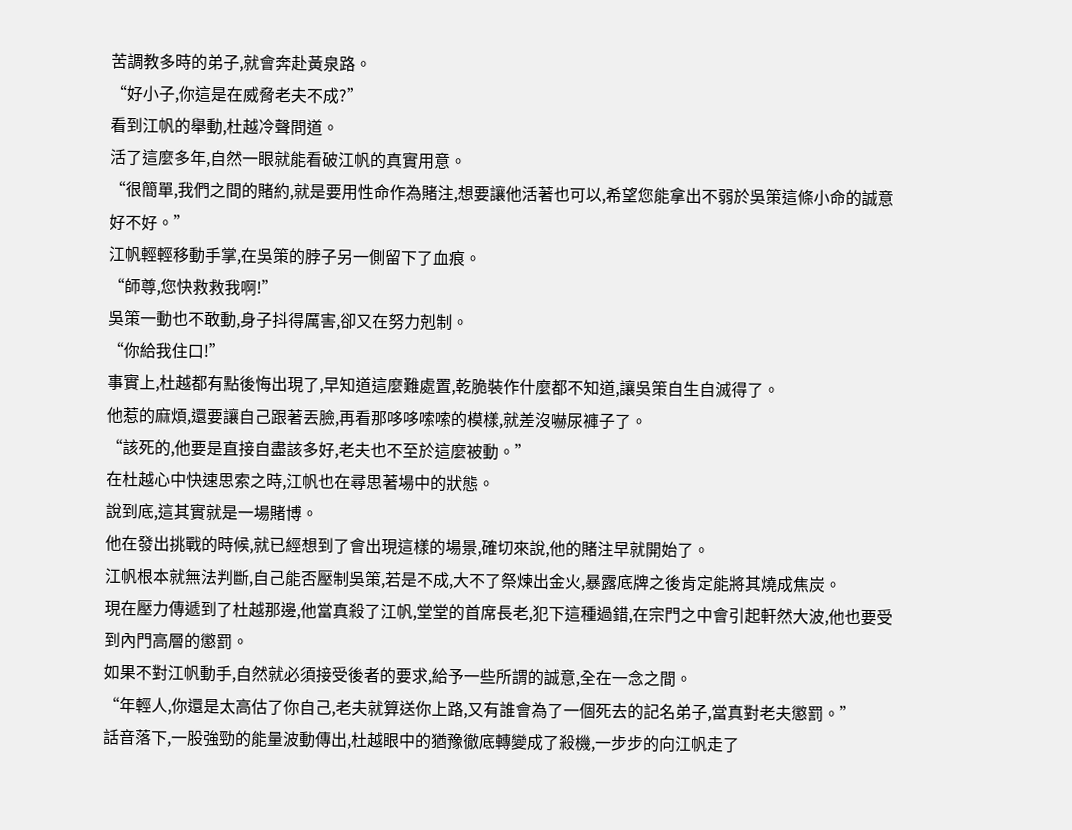苦調教多時的弟子,就會奔赴黃泉路。
“好小子,你這是在威脅老夫不成?”
看到江帆的舉動,杜越冷聲問道。
活了這麼多年,自然一眼就能看破江帆的真實用意。
“很簡單,我們之間的賭約,就是要用性命作為賭注,想要讓他活著也可以,希望您能拿出不弱於吳策這條小命的誠意好不好。”
江帆輕輕移動手掌,在吳策的脖子另一側留下了血痕。
“師尊,您快救救我啊!”
吳策一動也不敢動,身子抖得厲害,卻又在努力剋制。
“你給我住口!”
事實上,杜越都有點後悔出現了,早知道這麼難處置,乾脆裝作什麼都不知道,讓吳策自生自滅得了。
他惹的麻煩,還要讓自己跟著丟臉,再看那哆哆嗦嗦的模樣,就差沒嚇尿褲子了。
“該死的,他要是直接自盡該多好,老夫也不至於這麼被動。”
在杜越心中快速思索之時,江帆也在尋思著場中的狀態。
說到底,這其實就是一場賭博。
他在發出挑戰的時候,就已經想到了會出現這樣的場景,確切來說,他的賭注早就開始了。
江帆根本就無法判斷,自己能否壓制吳策,若是不成,大不了祭煉出金火,暴露底牌之後肯定能將其燒成焦炭。
現在壓力傳遞到了杜越那邊,他當真殺了江帆,堂堂的首席長老,犯下這種過錯,在宗門之中會引起軒然大波,他也要受到內門高層的懲罰。
如果不對江帆動手,自然就必須接受後者的要求,給予一些所謂的誠意,全在一念之間。
“年輕人,你還是太高估了你自己,老夫就算送你上路,又有誰會為了一個死去的記名弟子,當真對老夫懲罰。”
話音落下,一股強勁的能量波動傳出,杜越眼中的猶豫徹底轉變成了殺機,一步步的向江帆走了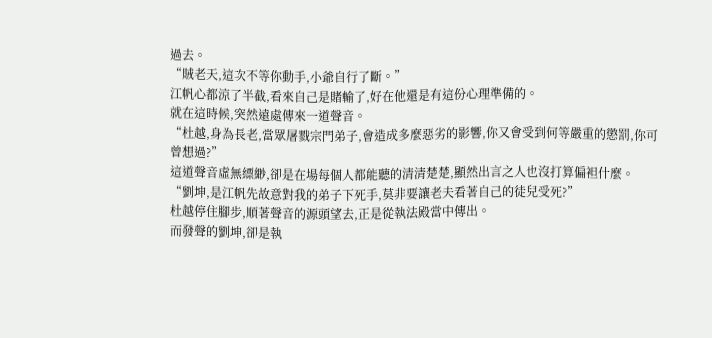過去。
“賊老天,這次不等你動手,小爺自行了斷。”
江帆心都涼了半截,看來自己是賭輸了,好在他還是有這份心理準備的。
就在這時候,突然遠處傳來一道聲音。
“杜越,身為長老,當眾屠戮宗門弟子,會造成多麼惡劣的影響,你又會受到何等嚴重的懲罰,你可曾想過?”
這道聲音虛無縹緲,卻是在場每個人都能聽的清清楚楚,顯然出言之人也沒打算偏袒什麼。
“劉坤,是江帆先故意對我的弟子下死手,莫非要讓老夫看著自己的徒兒受死?”
杜越停住腳步,順著聲音的源頭望去,正是從執法殿當中傳出。
而發聲的劉坤,卻是執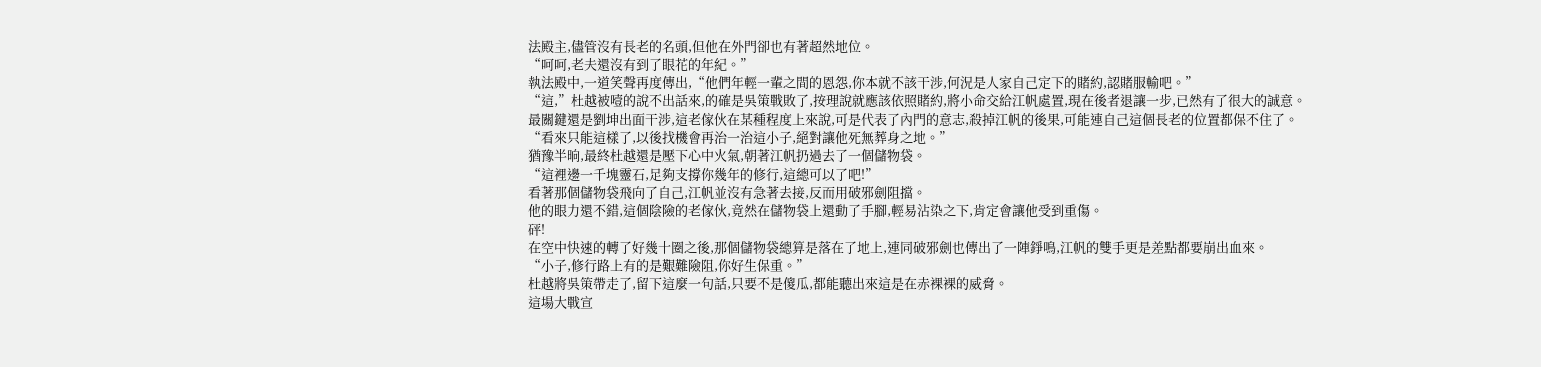法殿主,儘管沒有長老的名頭,但他在外門卻也有著超然地位。
“呵呵,老夫還沒有到了眼花的年紀。”
執法殿中,一道笑聲再度傳出,“他們年輕一輩之間的恩怨,你本就不該干涉,何況是人家自己定下的賭約,認賭服輸吧。”
“這,”杜越被噎的說不出話來,的確是吳策戰敗了,按理說就應該依照賭約,將小命交給江帆處置,現在後者退讓一步,已然有了很大的誠意。
最關鍵還是劉坤出面干涉,這老傢伙在某種程度上來說,可是代表了內門的意志,殺掉江帆的後果,可能連自己這個長老的位置都保不住了。
“看來只能這樣了,以後找機會再治一治這小子,絕對讓他死無葬身之地。”
猶豫半晌,最終杜越還是壓下心中火氣,朝著江帆扔過去了一個儲物袋。
“這裡邊一千塊靈石,足夠支撐你幾年的修行,這總可以了吧!”
看著那個儲物袋飛向了自己,江帆並沒有急著去接,反而用破邪劍阻擋。
他的眼力還不錯,這個陰險的老傢伙,竟然在儲物袋上還動了手腳,輕易沾染之下,肯定會讓他受到重傷。
砰!
在空中快速的轉了好幾十圈之後,那個儲物袋總算是落在了地上,連同破邪劍也傳出了一陣錚鳴,江帆的雙手更是差點都要崩出血來。
“小子,修行路上有的是艱難險阻,你好生保重。”
杜越將吳策帶走了,留下這麼一句話,只要不是傻瓜,都能聽出來這是在赤裸裸的威脅。
這場大戰宣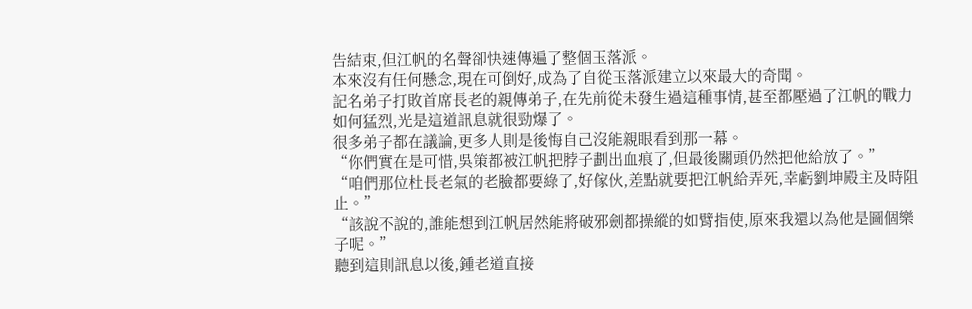告結束,但江帆的名聲卻快速傳遍了整個玉落派。
本來沒有任何懸念,現在可倒好,成為了自從玉落派建立以來最大的奇聞。
記名弟子打敗首席長老的親傳弟子,在先前從未發生過這種事情,甚至都壓過了江帆的戰力如何猛烈,光是這道訊息就很勁爆了。
很多弟子都在議論,更多人則是後悔自己沒能親眼看到那一幕。
“你們實在是可惜,吳策都被江帆把脖子劃出血痕了,但最後關頭仍然把他給放了。”
“咱們那位杜長老氣的老臉都要綠了,好傢伙,差點就要把江帆給弄死,幸虧劉坤殿主及時阻止。”
“該說不說的,誰能想到江帆居然能將破邪劍都操縱的如臂指使,原來我還以為他是圖個樂子呢。”
聽到這則訊息以後,鍾老道直接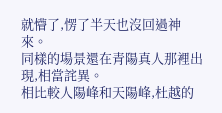就懵了,愣了半天也沒回過神來。
同樣的場景還在青陽真人那裡出現,相當詫異。
相比較人陽峰和天陽峰,杜越的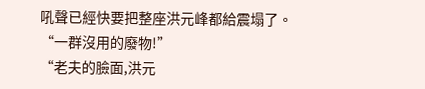吼聲已經快要把整座洪元峰都給震塌了。
“一群沒用的廢物!”
“老夫的臉面,洪元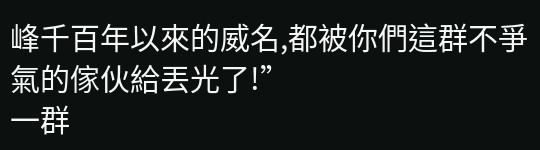峰千百年以來的威名,都被你們這群不爭氣的傢伙給丟光了!”
一群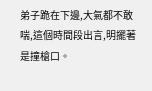弟子跪在下邊,大氣都不敢喘,這個時間段出言,明擺著是撞槍口。